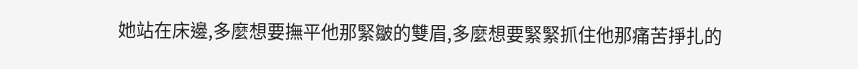她站在床邊,多麼想要撫平他那緊皺的雙眉,多麼想要緊緊抓住他那痛苦掙扎的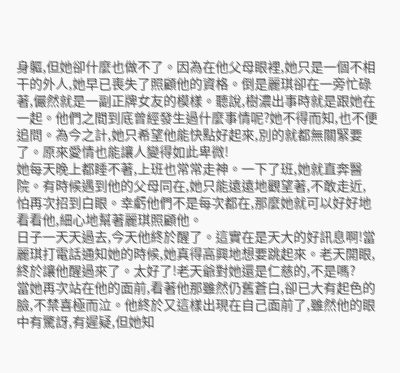身軀,但她卻什麼也做不了。因為在他父母眼裡,她只是一個不相干的外人,她早已喪失了照顧他的資格。倒是麗琪卻在一旁忙碌著,儼然就是一副正牌女友的模樣。聽說,樹濃出事時就是跟她在一起。他們之間到底曾經發生過什麼事情呢?她不得而知,也不便追問。為今之計,她只希望他能快點好起來,別的就都無關緊要了。原來愛情也能讓人變得如此卑微!
她每天晚上都睡不著,上班也常常走神。一下了班,她就直奔醫院。有時候遇到他的父母同在,她只能遠遠地觀望著,不敢走近,怕再次招到白眼。幸虧他們不是每次都在,那麼她就可以好好地看看他,細心地幫著麗琪照顧他。
日子一天天過去,今天他終於醒了。這實在是天大的好訊息啊!當麗琪打電話通知她的時候,她真得高興地想要跳起來。老天開眼,終於讓他醒過來了。太好了!老天爺對她還是仁慈的,不是嗎?
當她再次站在他的面前,看著他那雖然仍舊蒼白,卻已大有起色的臉,不禁喜極而泣。他終於又這樣出現在自己面前了,雖然他的眼中有驚訝,有遲疑,但她知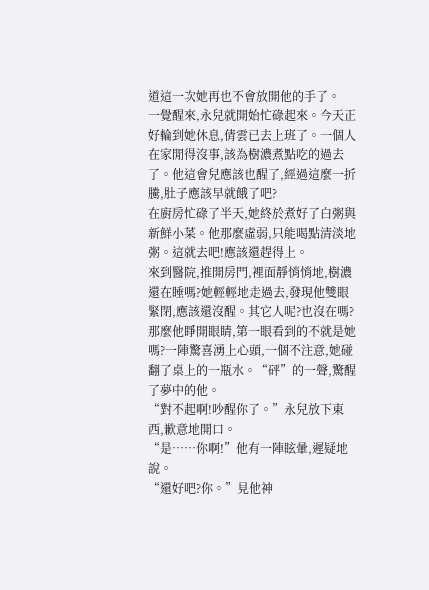道這一次她再也不會放開他的手了。
一覺醒來,永兒就開始忙碌起來。今天正好輪到她休息,倩雲已去上班了。一個人在家閒得沒事,該為樹濃煮點吃的過去了。他這會兒應該也醒了,經過這麼一折騰,肚子應該早就餓了吧?
在廚房忙碌了半天,她終於煮好了白粥與新鮮小菜。他那麼虛弱,只能喝點清淡地粥。這就去吧!應該還趕得上。
來到醫院,推開房門,裡面靜悄悄地,樹濃還在睡嗎?她輕輕地走過去,發現他雙眼緊閉,應該還沒醒。其它人呢?也沒在嗎?那麼他睜開眼睛,第一眼看到的不就是她嗎?一陣驚喜湧上心頭,一個不注意,她碰翻了桌上的一瓶水。“砰”的一聲,驚醒了夢中的他。
“對不起啊!吵醒你了。”永兒放下東西,歉意地開口。
“是……你啊!”他有一陣眩暈,遲疑地說。
“還好吧?你。”見他神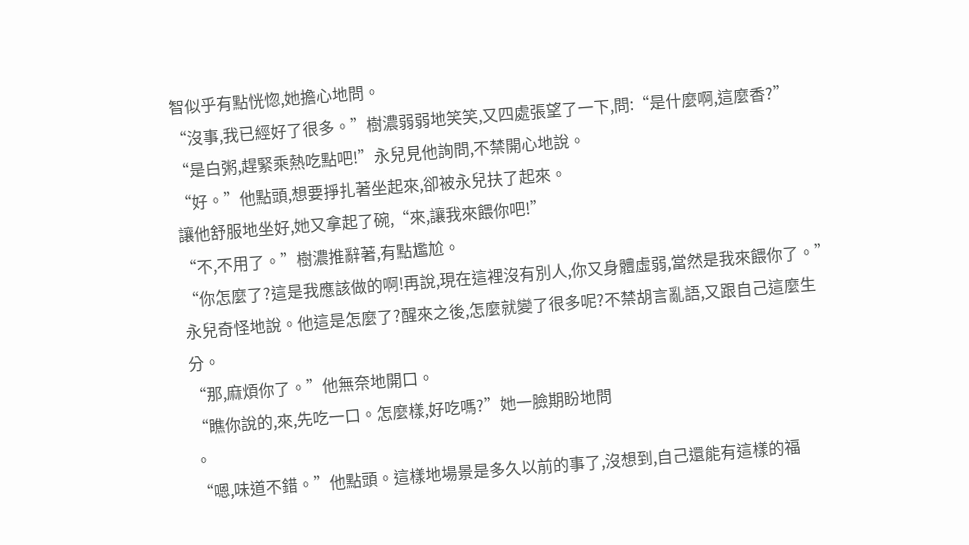智似乎有點恍惚,她擔心地問。
“沒事,我已經好了很多。”樹濃弱弱地笑笑,又四處張望了一下,問:“是什麼啊,這麼香?”
“是白粥,趕緊乘熱吃點吧!”永兒見他詢問,不禁開心地說。
“好。”他點頭,想要掙扎著坐起來,卻被永兒扶了起來。
讓他舒服地坐好,她又拿起了碗,“來,讓我來餵你吧!”
“不,不用了。”樹濃推辭著,有點尷尬。
“你怎麼了?這是我應該做的啊!再說,現在這裡沒有別人,你又身體虛弱,當然是我來餵你了。”永兒奇怪地說。他這是怎麼了?醒來之後,怎麼就變了很多呢?不禁胡言亂語,又跟自己這麼生分。
“那,麻煩你了。”他無奈地開口。
“瞧你說的,來,先吃一口。怎麼樣,好吃嗎?”她一臉期盼地問
。
“嗯,味道不錯。”他點頭。這樣地場景是多久以前的事了,沒想到,自己還能有這樣的福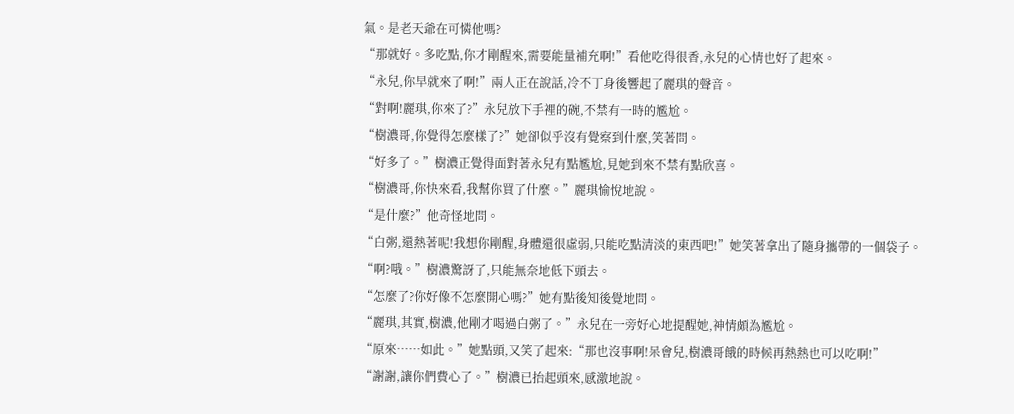氣。是老天爺在可憐他嗎?
“那就好。多吃點,你才剛醒來,需要能量補充啊!”看他吃得很香,永兒的心情也好了起來。
“永兒,你早就來了啊!”兩人正在說話,冷不丁身後響起了麗琪的聲音。
“對啊!麗琪,你來了?”永兒放下手裡的碗,不禁有一時的尷尬。
“樹濃哥,你覺得怎麼樣了?”她卻似乎沒有覺察到什麼,笑著問。
“好多了。”樹濃正覺得面對著永兒有點尷尬,見她到來不禁有點欣喜。
“樹濃哥,你快來看,我幫你買了什麼。”麗琪愉悅地說。
“是什麼?”他奇怪地問。
“白粥,還熱著呢!我想你剛醒,身體還很虛弱,只能吃點清淡的東西吧!”她笑著拿出了隨身攜帶的一個袋子。
“啊?哦。”樹濃驚訝了,只能無奈地低下頭去。
“怎麼了?你好像不怎麼開心嗎?”她有點後知後覺地問。
“麗琪,其實,樹濃,他剛才喝過白粥了。”永兒在一旁好心地提醒她,神情頗為尷尬。
“原來……如此。”她點頭,又笑了起來:“那也沒事啊!呆會兒,樹濃哥餓的時候再熱熱也可以吃啊!”
“謝謝,讓你們費心了。”樹濃已抬起頭來,感激地說。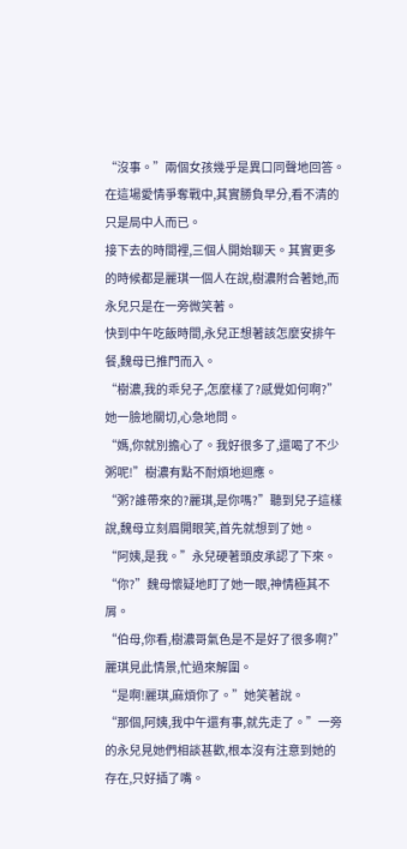“沒事。”兩個女孩幾乎是異口同聲地回答。在這場愛情爭奪戰中,其實勝負早分,看不清的只是局中人而已。
接下去的時間裡,三個人開始聊天。其實更多的時候都是麗琪一個人在說,樹濃附合著她,而永兒只是在一旁微笑著。
快到中午吃飯時間,永兒正想著該怎麼安排午餐,魏母已推門而入。
“樹濃,我的乖兒子,怎麼樣了?感覺如何啊?”她一臉地關切,心急地問。
“媽,你就別擔心了。我好很多了,還喝了不少粥呢!”樹濃有點不耐煩地迴應。
“粥?誰帶來的?麗琪,是你嗎?”聽到兒子這樣說,魏母立刻眉開眼笑,首先就想到了她。
“阿姨,是我。”永兒硬著頭皮承認了下來。
“你?”魏母懷疑地盯了她一眼,神情極其不屑。
“伯母,你看,樹濃哥氣色是不是好了很多啊?”麗琪見此情景,忙過來解圍。
“是啊!麗琪,麻煩你了。”她笑著說。
“那個,阿姨,我中午還有事,就先走了。”一旁的永兒見她們相談甚歡,根本沒有注意到她的存在,只好插了嘴。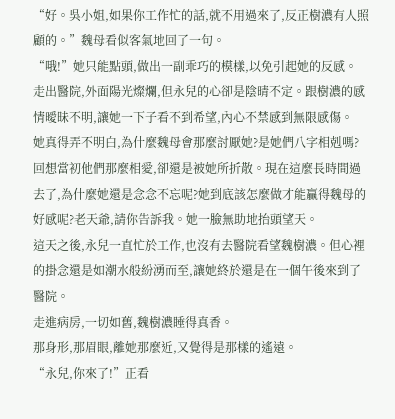“好。吳小姐,如果你工作忙的話,就不用過來了,反正樹濃有人照顧的。”魏母看似客氣地回了一句。
“哦!”她只能點頭,做出一副乖巧的模樣,以免引起她的反感。
走出醫院,外面陽光燦爛,但永兒的心卻是陰晴不定。跟樹濃的感情曖昧不明,讓她一下子看不到希望,內心不禁感到無限感傷。
她真得弄不明白,為什麼魏母會那麼討厭她?是她們八字相剋嗎?回想當初他們那麼相愛,卻還是被她所折散。現在這麼長時間過去了,為什麼她還是念念不忘呢?她到底該怎麼做才能贏得魏母的好感呢?老天爺,請你告訴我。她一臉無助地抬頭望天。
這天之後,永兒一直忙於工作,也沒有去醫院看望魏樹濃。但心裡的掛念還是如潮水般紛湧而至,讓她終於還是在一個午後來到了醫院。
走進病房,一切如舊,魏樹濃睡得真香。
那身形,那眉眼,離她那麼近,又覺得是那樣的遙遠。
“永兒,你來了!”正看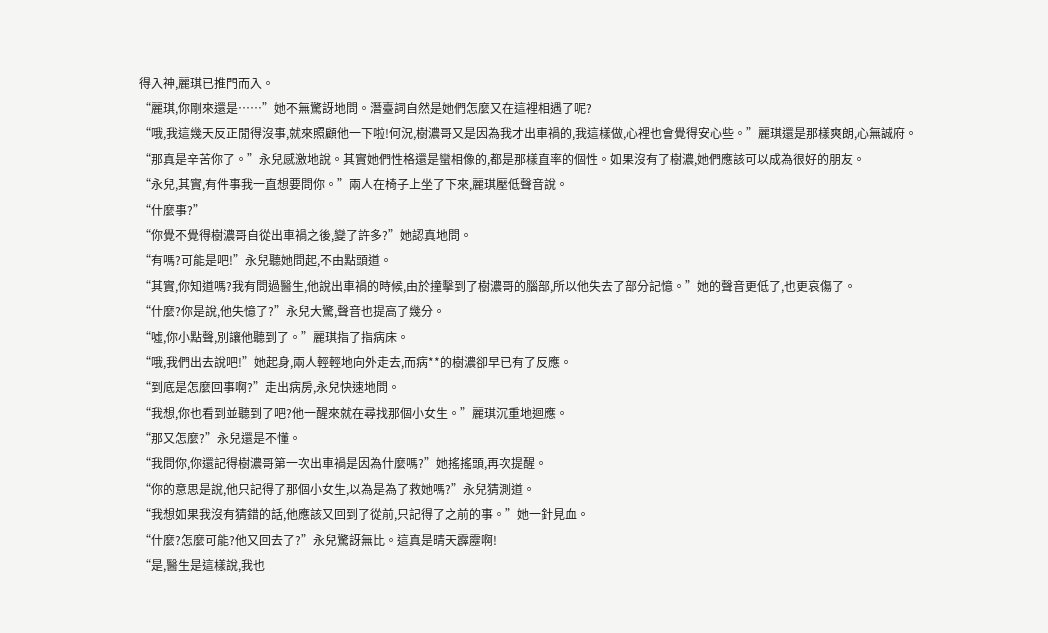得入神,麗琪已推門而入。
“麗琪,你剛來還是……”她不無驚訝地問。潛臺詞自然是她們怎麼又在這裡相遇了呢?
“哦,我這幾天反正閒得沒事,就來照顧他一下啦!何況,樹濃哥又是因為我才出車禍的,我這樣做,心裡也會覺得安心些。”麗琪還是那樣爽朗,心無誠府。
“那真是辛苦你了。”永兒感激地說。其實她們性格還是蠻相像的,都是那樣直率的個性。如果沒有了樹濃,她們應該可以成為很好的朋友。
“永兒,其實,有件事我一直想要問你。”兩人在椅子上坐了下來,麗琪壓低聲音說。
“什麼事?”
“你覺不覺得樹濃哥自從出車禍之後,變了許多?”她認真地問。
“有嗎?可能是吧!”永兒聽她問起,不由點頭道。
“其實,你知道嗎?我有問過醫生,他說出車禍的時候,由於撞擊到了樹濃哥的腦部,所以他失去了部分記憶。”她的聲音更低了,也更哀傷了。
“什麼?你是說,他失憶了?”永兒大驚,聲音也提高了幾分。
“噓,你小點聲,別讓他聽到了。”麗琪指了指病床。
“哦,我們出去說吧!”她起身,兩人輕輕地向外走去,而病**的樹濃卻早已有了反應。
“到底是怎麼回事啊?”走出病房,永兒快速地問。
“我想,你也看到並聽到了吧?他一醒來就在尋找那個小女生。”麗琪沉重地迴應。
“那又怎麼?”永兒還是不懂。
“我問你,你還記得樹濃哥第一次出車禍是因為什麼嗎?”她搖搖頭,再次提醒。
“你的意思是說,他只記得了那個小女生,以為是為了救她嗎?”永兒猜測道。
“我想如果我沒有猜錯的話,他應該又回到了從前,只記得了之前的事。”她一針見血。
“什麼?怎麼可能?他又回去了?”永兒驚訝無比。這真是晴天霹靂啊!
“是,醫生是這樣說,我也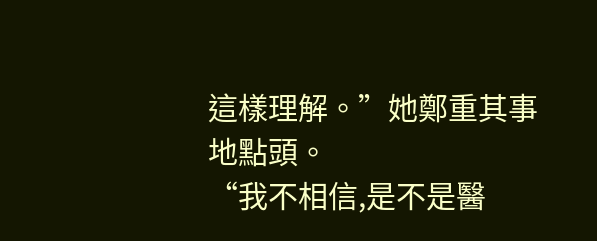這樣理解。”她鄭重其事地點頭。
“我不相信,是不是醫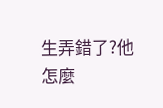生弄錯了?他怎麼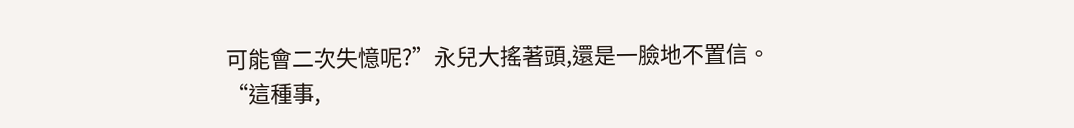可能會二次失憶呢?”永兒大搖著頭,還是一臉地不置信。
“這種事,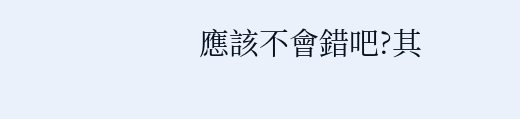應該不會錯吧?其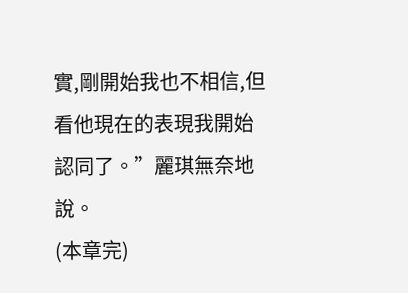實,剛開始我也不相信,但看他現在的表現我開始認同了。”麗琪無奈地說。
(本章完)